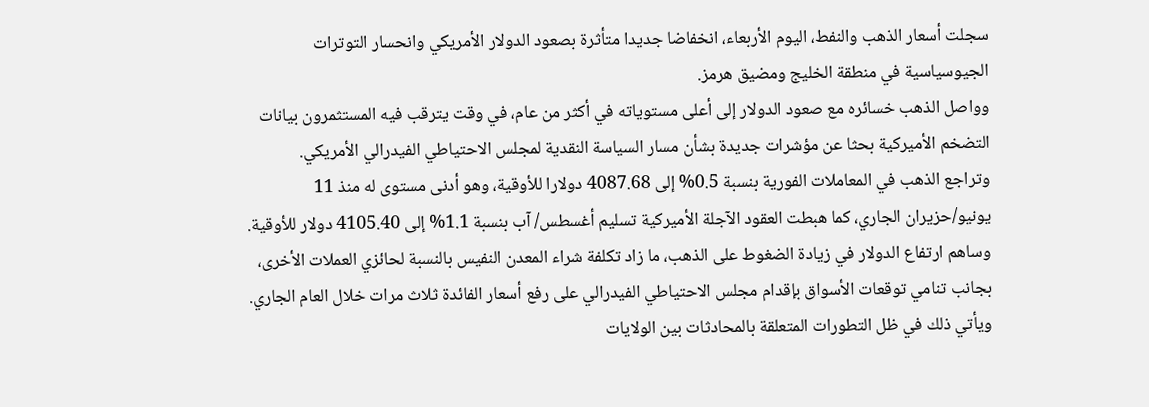سجلت أسعار الذهب والنفط، اليوم الأربعاء، انخفاضا جديدا متأثرة بصعود الدولار الأمريكي وانحسار التوترات الجيوسياسية في منطقة الخليج ومضيق هرمز.
وواصل الذهب خسائره مع صعود الدولار إلى أعلى مستوياته في أكثر من عام، في وقت يترقب فيه المستثمرون بيانات التضخم الأميركية بحثا عن مؤشرات جديدة بشأن مسار السياسة النقدية لمجلس الاحتياطي الفيدرالي الأمريكي.
وتراجع الذهب في المعاملات الفورية بنسبة 0.5% إلى 4087.68 دولارا للأوقية، وهو أدنى مستوى له منذ 11 يونيو/حزيران الجاري، كما هبطت العقود الآجلة الأميركية تسليم أغسطس/ آب بنسبة 1.1% إلى 4105.40 دولار للأوقية.
وساهم ارتفاع الدولار في زيادة الضغوط على الذهب، ما زاد تكلفة شراء المعدن النفيس بالنسبة لحائزي العملات الأخرى، بجانب تنامي توقعات الأسواق بإقدام مجلس الاحتياطي الفيدرالي على رفع أسعار الفائدة ثلاث مرات خلال العام الجاري.
ويأتي ذلك في ظل التطورات المتعلقة بالمحادثات بين الولايات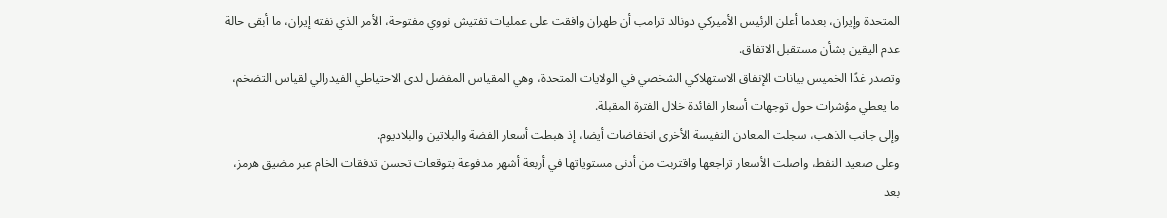المتحدة وإيران، بعدما أعلن الرئيس الأميركي دونالد ترامب أن طهران وافقت على عمليات تفتيش نووي مفتوحة، الأمر الذي نفته إيران، ما أبقى حالة عدم اليقين بشأن مستقبل الاتفاق.
وتصدر غدًا الخميس بيانات الإنفاق الاستهلاكي الشخصي في الولايات المتحدة، وهي المقياس المفضل لدى الاحتياطي الفيدرالي لقياس التضخم، ما يعطي مؤشرات حول توجهات أسعار الفائدة خلال الفترة المقبلة.
وإلى جانب الذهب، سجلت المعادن النفيسة الأخرى انخفاضات أيضا، إذ هبطت أسعار الفضة والبلاتين والبلاديوم.
وعلى صعيد النفط، واصلت الأسعار تراجعها واقتربت من أدنى مستوياتها في أربعة أشهر مدفوعة بتوقعات تحسن تدفقات الخام عبر مضيق هرمز، بعد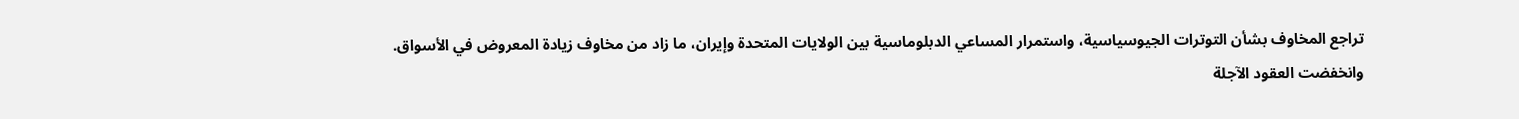تراجع المخاوف بشأن التوترات الجيوسياسية، واستمرار المساعي الدبلوماسية بين الولايات المتحدة وإيران، ما زاد من مخاوف زيادة المعروض في الأسواق.
وانخفضت العقود الآجلة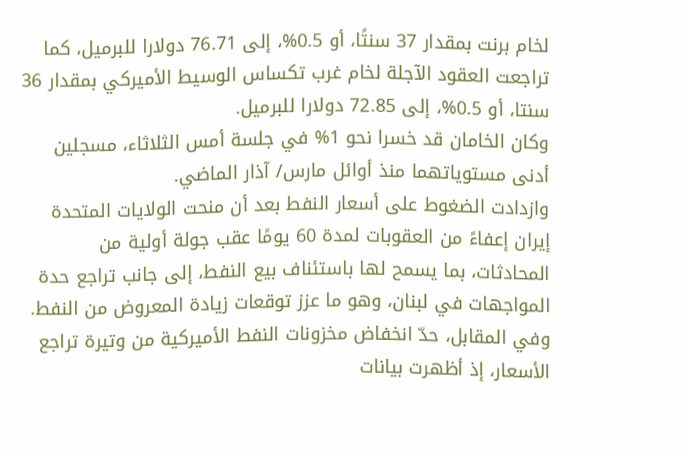لخام برنت بمقدار 37 سنتًا، أو 0.5%، إلى 76.71 دولارا للبرميل، كما تراجعت العقود الآجلة لخام غرب تكساس الوسيط الأميركي بمقدار 36 سنتا، أو 0.5%، إلى 72.85 دولارا للبرميل.
وكان الخامان قد خسرا نحو 1% في جلسة أمس الثلاثاء، مسجلين أدنى مستوياتهما منذ أوائل مارس/ آذار الماضي.
وازدادت الضغوط على أسعار النفط بعد أن منحت الولايات المتحدة إيران إعفاءً من العقوبات لمدة 60 يومًا عقب جولة أولية من المحادثات، بما يسمح لها باستئناف بيع النفط، إلى جانب تراجع حدة المواجهات في لبنان، وهو ما عزز توقعات زيادة المعروض من النفط.
وفي المقابل، حدّ انخفاض مخزونات النفط الأميركية من وتيرة تراجع الأسعار، إذ أظهرت بيانات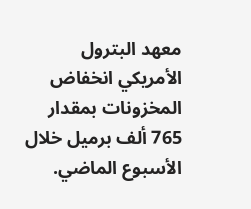معهد البترول الأمريكي انخفاض المخزونات بمقدار 765 ألف برميل خلال الأسبوع الماضي.